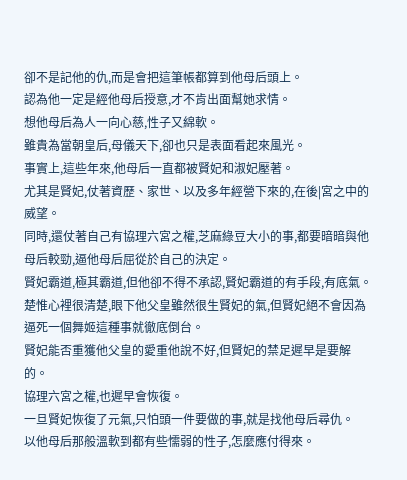卻不是記他的仇,而是會把這筆帳都算到他母后頭上。
認為他一定是經他母后授意,才不肯出面幫她求情。
想他母后為人一向心慈,性子又綿軟。
雖貴為當朝皇后,母儀天下,卻也只是表面看起來風光。
事實上,這些年來,他母后一直都被賢妃和淑妃壓著。
尤其是賢妃,仗著資歷、家世、以及多年經營下來的,在後|宮之中的威望。
同時,還仗著自己有協理六宮之權,芝麻綠豆大小的事,都要暗暗與他母后較勁,逼他母后屈從於自己的決定。
賢妃霸道,極其霸道,但他卻不得不承認,賢妃霸道的有手段,有底氣。
楚惟心裡很清楚,眼下他父皇雖然很生賢妃的氣,但賢妃絕不會因為逼死一個舞姬這種事就徹底倒台。
賢妃能否重獲他父皇的愛重他說不好,但賢妃的禁足遲早是要解的。
協理六宮之權,也遲早會恢復。
一旦賢妃恢復了元氣,只怕頭一件要做的事,就是找他母后尋仇。
以他母后那般溫軟到都有些懦弱的性子,怎麼應付得來。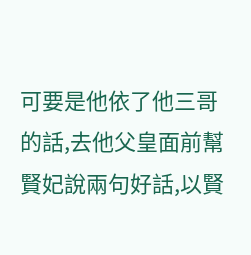可要是他依了他三哥的話,去他父皇面前幫賢妃說兩句好話,以賢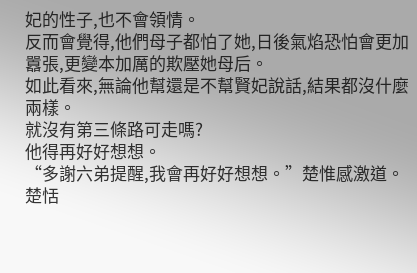妃的性子,也不會領情。
反而會覺得,他們母子都怕了她,日後氣焰恐怕會更加囂張,更變本加厲的欺壓她母后。
如此看來,無論他幫還是不幫賢妃說話,結果都沒什麼兩樣。
就沒有第三條路可走嗎?
他得再好好想想。
“多謝六弟提醒,我會再好好想想。”楚惟感激道。
楚恬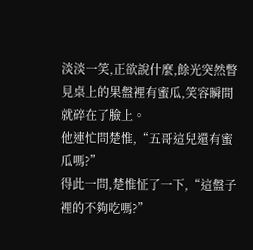淡淡一笑,正欲說什麼,餘光突然瞥見桌上的果盤裡有蜜瓜,笑容瞬間就碎在了臉上。
他連忙問楚惟,“五哥這兒還有蜜瓜嗎?”
得此一問,楚惟怔了一下,“這盤子裡的不夠吃嗎?”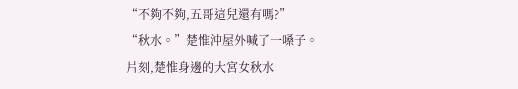“不夠不夠,五哥這兒還有嗎?”
“秋水。”楚惟沖屋外喊了一嗓子。
片刻,楚惟身邊的大宮女秋水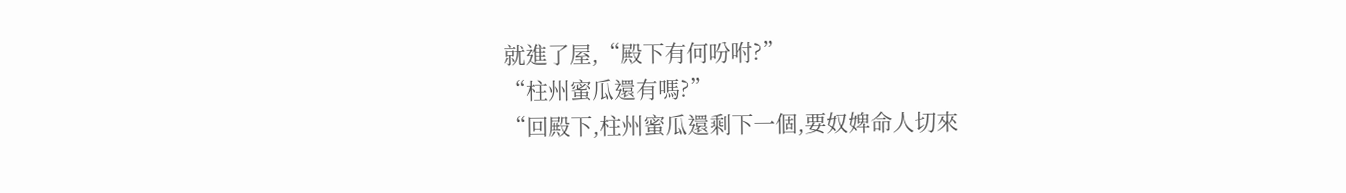就進了屋,“殿下有何吩咐?”
“柱州蜜瓜還有嗎?”
“回殿下,柱州蜜瓜還剩下一個,要奴婢命人切來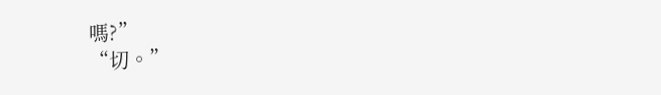嗎?”
“切。”